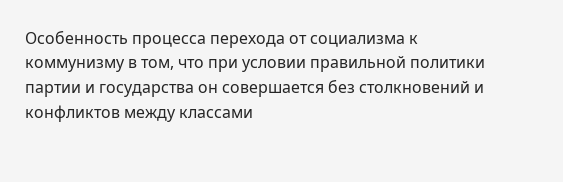Особенность процесса перехода от социализма к коммунизму в том, что при условии правильной политики партии и государства он совершается без столкновений и конфликтов между классами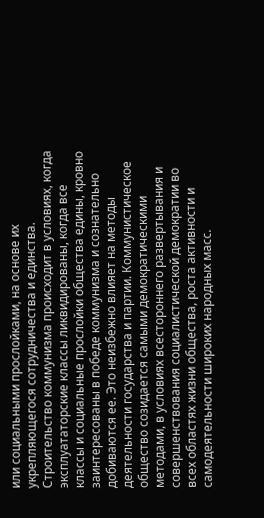или социальными прослойками, на основе их укрепляющегося сотрудничества и единства.
Строительство коммунизма происходит в условиях, когда эксплуататорские классы ликвидированы, когда все классы и социальные прослойки общества едины, кровно заинтересованы в победе коммунизма и сознательно добиваются ее. Это неизбежно влияет на методы деятельности государства и партии. Коммунистическое общество созидается самыми демократическими методами, в условиях всестороннего развертывания и совершенствования социалистической демократии во всех областях жизни общества, роста активности и самодеятельности широких народных масс.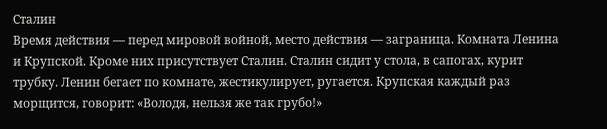Сталин
Время действия — перед мировой войной, место действия — заграница. Комната Ленина и Крупской. Кроме них присутствует Сталин. Сталин сидит у стола, в сапогах, курит трубку. Ленин бегает по комнате, жестикулирует, ругается. Крупская каждый раз морщится, говорит: «Володя, нельзя же так грубо!»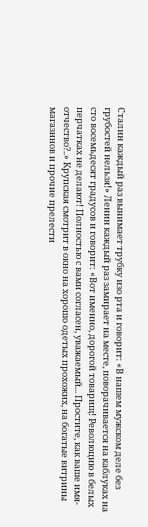Сталин каждый раз вынимает трубку изо рта и говорит: «В нашем мужском деле без грубостей нельзя!» Ленин каждый раз замирает на месте, поворачивается на каблуках на сто восемьдесят градусов и говорит: «Вот именно, дорогой товарищ! Революцию в белых перчатках не делают! Полностью с вами согласен, уважаемый... Простите, как ваше имя-отчество?..» Крупская смотрит в окно на хорошо одетых прохожих, на богатые витрины магазинов и прочие прелести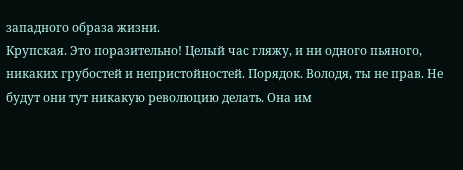западного образа жизни.
Крупская. Это поразительно! Целый час гляжу, и ни одного пьяного, никаких грубостей и непристойностей. Порядок. Володя, ты не прав. Не будут они тут никакую революцию делать. Она им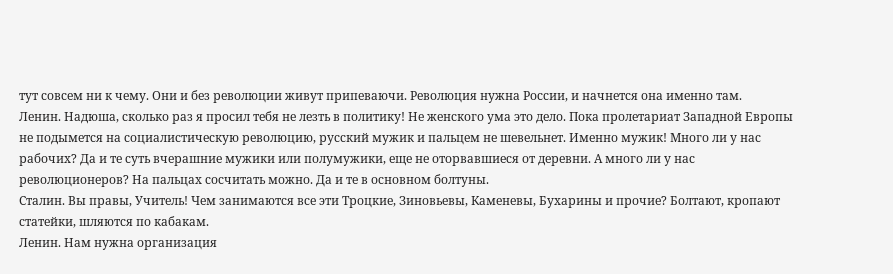тут совсем ни к чему. Они и без революции живут припеваючи. Революция нужна России, и начнется она именно там.
Ленин. Надюша, сколько раз я просил тебя не лезть в политику! Не женского ума это дело. Пока пролетариат Западной Европы не подымется на социалистическую революцию, русский мужик и пальцем не шевельнет. Именно мужик! Много ли у нас рабочих? Да и те суть вчерашние мужики или полумужики, еще не оторвавшиеся от деревни. А много ли у нас революционеров? На пальцах сосчитать можно. Да и те в основном болтуны.
Сталин. Вы правы, Учитель! Чем занимаются все эти Троцкие, Зиновьевы, Каменевы, Бухарины и прочие? Болтают, кропают статейки, шляются по кабакам.
Ленин. Нам нужна организация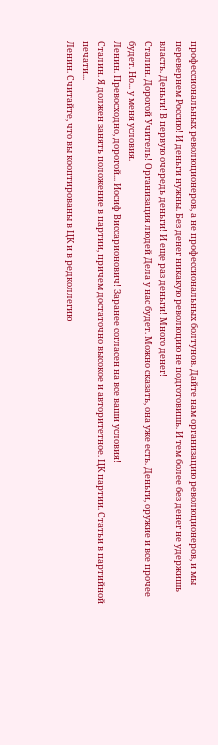профессиональных революционеров, а не профессиональных болтунов. Дайте нам организацию революционеров, и мы перевернем Россию! И деньги нужны. Без денег никакую революцию не подготовишь. И тем более без денег не удержишь власть. Деньги! В первую очередь деньги! И еще раз деньги! Много денег!
Сталин. Дорогой Учитель! Организация людей Дела у нас будет. Можно сказать, она уже есть. Деньги, оружие и все прочее будет. Но... у меня условия.
Ленин. Превосходно, дорогой... Иосиф Виссарионович! Заранее согласен на все ваши условия!
Сталин. Я должен занять положение в партии, причем достаточно высокое и авторитетное. ЦК партии. Статьи в партийной печати...
Ленин. Считайте, что вы кооптированы в ЦК и в редколлегию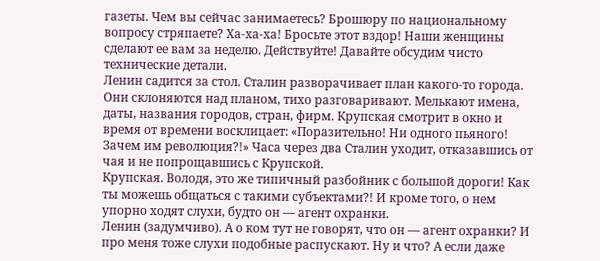газеты. Чем вы сейчас занимаетесь? Брошюру по национальному вопросу стряпаете? Ха-ха-ха! Бросьте этот вздор! Наши женщины сделают ее вам за неделю. Действуйте! Давайте обсудим чисто технические детали.
Ленин садится за стол. Сталин разворачивает план какого-то города. Они склоняются над планом, тихо разговаривают. Мелькают имена, даты, названия городов, стран, фирм. Крупская смотрит в окно и время от времени восклицает: «Поразительно! Ни одного пьяного! Зачем им революция?!» Часа через два Сталин уходит, отказавшись от чая и не попрощавшись с Крупской.
Крупская. Володя, это же типичный разбойник с большой дороги! Как ты можешь общаться с такими субъектами?! И кроме того, о нем упорно ходят слухи, будто он — агент охранки.
Ленин (задумчиво). А о ком тут не говорят, что он — агент охранки? И про меня тоже слухи подобные распускают. Ну и что? А если даже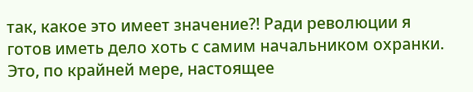так, какое это имеет значение?! Ради революции я готов иметь дело хоть с самим начальником охранки. Это, по крайней мере, настоящее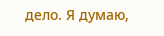дело. Я думаю,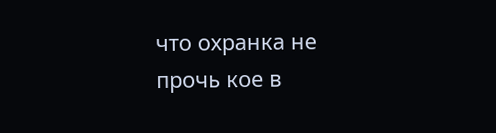что охранка не прочь кое в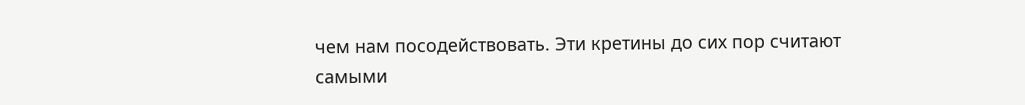чем нам посодействовать. Эти кретины до сих пор считают самыми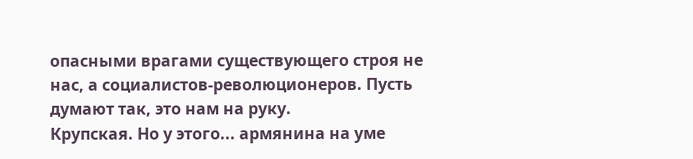опасными врагами существующего строя не нас, а социалистов-революционеров. Пусть думают так, это нам на руку.
Крупская. Но у этого... армянина на уме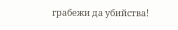грабежи да убийства!